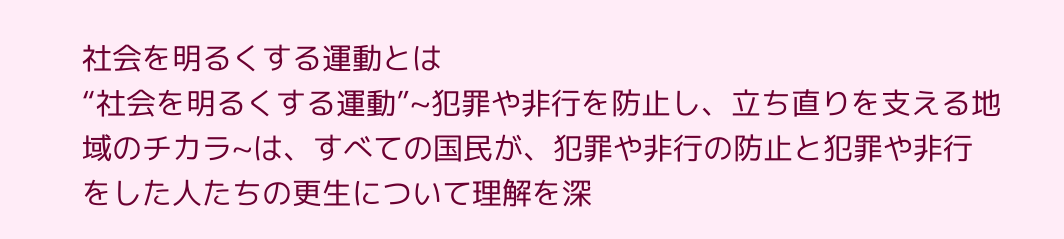社会を明るくする運動とは
“社会を明るくする運動”~犯罪や非行を防止し、立ち直りを支える地域のチカラ~は、すべての国民が、犯罪や非行の防止と犯罪や非行をした人たちの更生について理解を深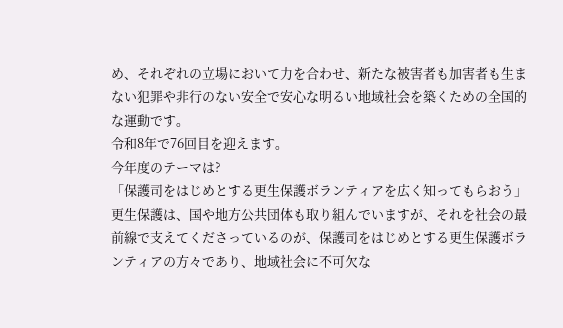め、それぞれの立場において力を合わせ、新たな被害者も加害者も生まない犯罪や非行のない安全で安心な明るい地域社会を築くための全国的な運動です。
令和8年で76回目を迎えます。
今年度のテーマは?
「保護司をはじめとする更生保護ボランティアを広く知ってもらおう」
更生保護は、国や地方公共団体も取り組んでいますが、それを社会の最前線で支えてくださっているのが、保護司をはじめとする更生保護ボランティアの方々であり、地域社会に不可欠な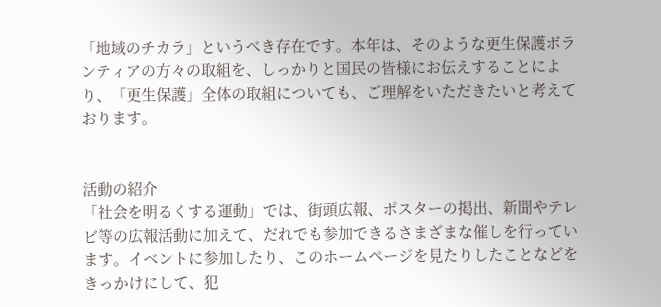「地域のチカラ」というべき存在です。本年は、そのような更生保護ボランティアの方々の取組を、しっかりと国民の皆様にお伝えすることにより、「更生保護」全体の取組についても、ご理解をいただきたいと考えております。


活動の紹介
「社会を明るくする運動」では、街頭広報、ポスターの掲出、新聞やテレビ等の広報活動に加えて、だれでも参加できるさまざまな催しを行っています。イベントに参加したり、このホームページを見たりしたことなどをきっかけにして、犯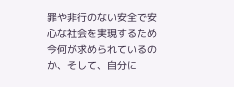罪や非行のない安全で安心な社会を実現するため今何が求められているのか、そして、自分に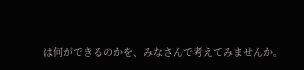は何ができるのかを、みなさんで考えてみませんか。